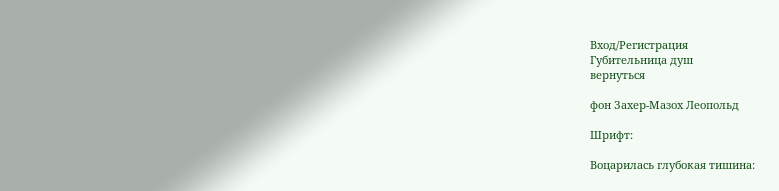Вход/Регистрация
Губительница душ
вернуться

фон Захер-Мазох Леопольд

Шрифт:

Воцарилась глубокая тишина: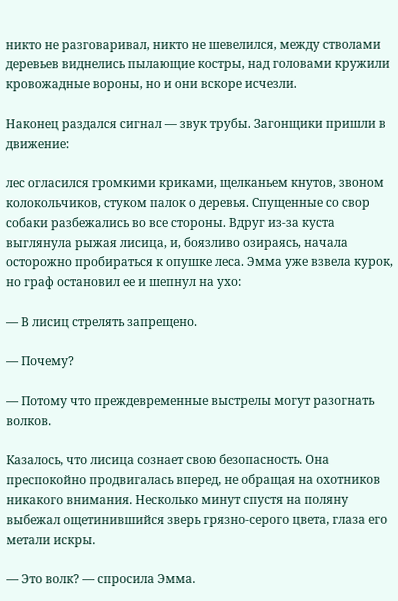никто не разговаривал, никто не шевелился, между стволами деревьев виднелись пылающие костры, над головами кружили кровожадные вороны, но и они вскоре исчезли.

Наконец раздался сигнал — звук трубы. Загонщики пришли в движение:

лес огласился громкими криками, щелканьем кнутов, звоном колокольчиков, стуком палок о деревья. Спущенные со свор собаки разбежались во все стороны. Вдруг из-за куста выглянула рыжая лисица, и, боязливо озираясь, начала осторожно пробираться к опушке леса. Эмма уже взвела курок, но граф остановил ее и шепнул на ухо:

— В лисиц стрелять запрещено.

— Почему?

— Потому что преждевременные выстрелы могут разогнать волков.

Казалось, что лисица сознает свою безопасность. Она преспокойно продвигалась вперед, не обращая на охотников никакого внимания. Несколько минут спустя на поляну выбежал ощетинившийся зверь грязно-серого цвета, глаза его метали искры.

— Это волк? — спросила Эмма.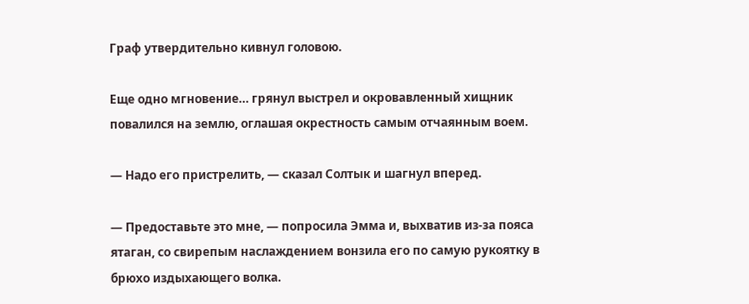Граф утвердительно кивнул головою.

Еще одно мгновение… грянул выстрел и окровавленный хищник повалился на землю, оглашая окрестность самым отчаянным воем.

— Надо его пристрелить, — сказал Солтык и шагнул вперед.

— Предоставьте это мне, — попросила Эмма и, выхватив из-за пояса ятаган, со свирепым наслаждением вонзила его по самую рукоятку в брюхо издыхающего волка.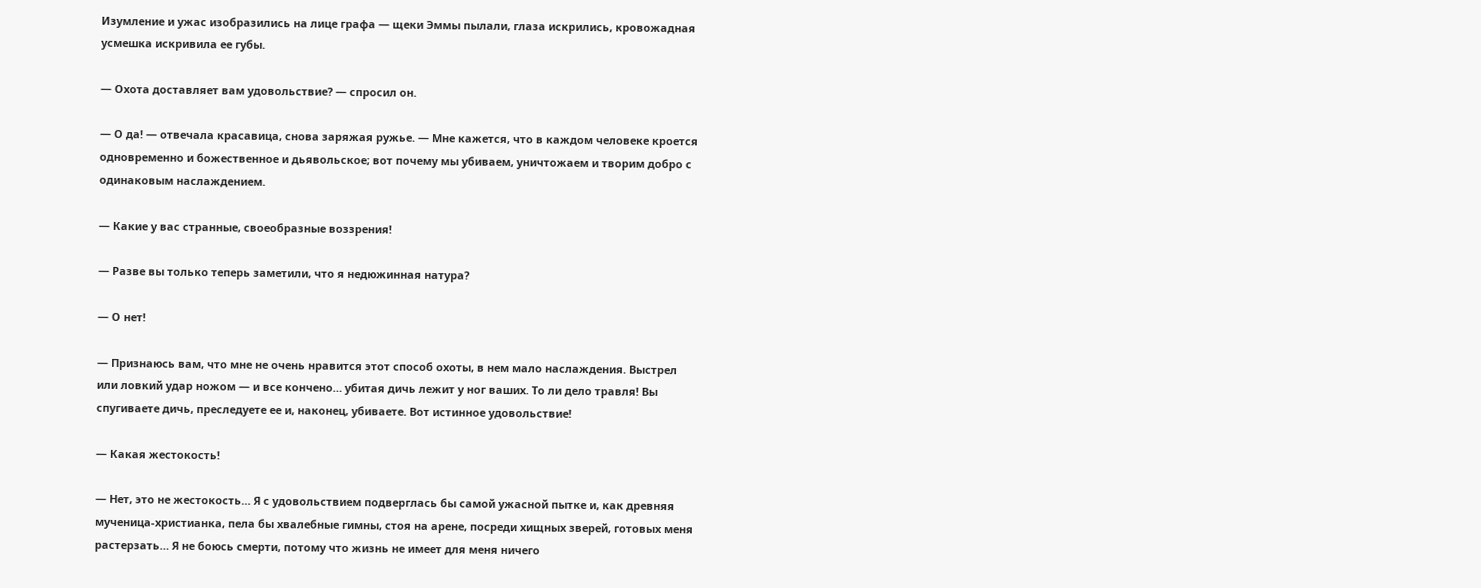Изумление и ужас изобразились на лице графа — щеки Эммы пылали, глаза искрились, кровожадная усмешка искривила ее губы.

— Охота доставляет вам удовольствие? — спросил он.

— О да! — отвечала красавица, снова заряжая ружье. — Мне кажется, что в каждом человеке кроется одновременно и божественное и дьявольское; вот почему мы убиваем, уничтожаем и творим добро с одинаковым наслаждением.

— Какие у вас странные, своеобразные воззрения!

— Разве вы только теперь заметили, что я недюжинная натура?

— О нет!

— Признаюсь вам, что мне не очень нравится этот способ охоты, в нем мало наслаждения. Выстрел или ловкий удар ножом — и все кончено… убитая дичь лежит у ног ваших. То ли дело травля! Вы спугиваете дичь, преследуете ее и, наконец, убиваете. Вот истинное удовольствие!

— Какая жестокость!

— Нет, это не жестокость… Я с удовольствием подверглась бы самой ужасной пытке и, как древняя мученица-христианка, пела бы хвалебные гимны, стоя на арене, посреди хищных зверей, готовых меня растерзать… Я не боюсь смерти, потому что жизнь не имеет для меня ничего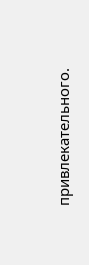привлекательного.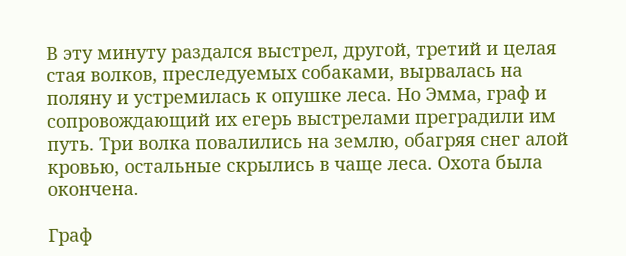В эту минуту раздался выстрел, другой, третий и целая стая волков, преследуемых собаками, вырвалась на поляну и устремилась к опушке леса. Но Эмма, граф и сопровождающий их егерь выстрелами преградили им путь. Три волка повалились на землю, обагряя снег алой кровью, остальные скрылись в чаще леса. Охота была окончена.

Граф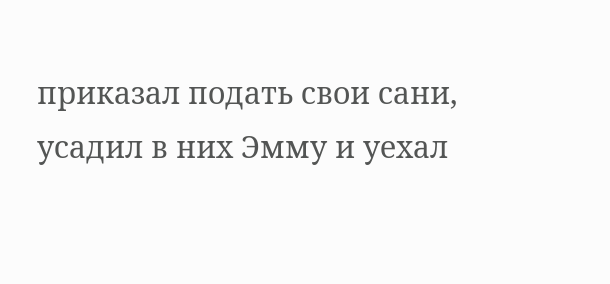приказал подать свои сани, усадил в них Эмму и уехал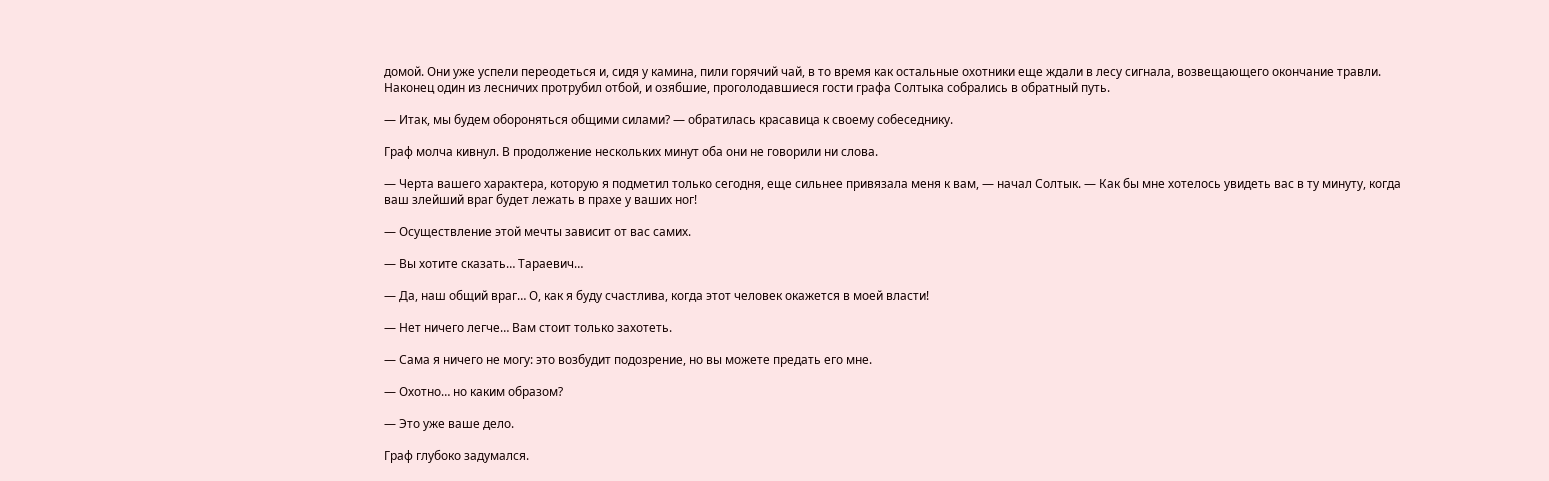домой. Они уже успели переодеться и, сидя у камина, пили горячий чай, в то время как остальные охотники еще ждали в лесу сигнала, возвещающего окончание травли. Наконец один из лесничих протрубил отбой, и озябшие, проголодавшиеся гости графа Солтыка собрались в обратный путь.

— Итак, мы будем обороняться общими силами? — обратилась красавица к своему собеседнику.

Граф молча кивнул. В продолжение нескольких минут оба они не говорили ни слова.

— Черта вашего характера, которую я подметил только сегодня, еще сильнее привязала меня к вам, — начал Солтык. — Как бы мне хотелось увидеть вас в ту минуту, когда ваш злейший враг будет лежать в прахе у ваших ног!

— Осуществление этой мечты зависит от вас самих.

— Вы хотите сказать… Тараевич…

— Да, наш общий враг… О, как я буду счастлива, когда этот человек окажется в моей власти!

— Нет ничего легче… Вам стоит только захотеть.

— Сама я ничего не могу: это возбудит подозрение, но вы можете предать его мне.

— Охотно… но каким образом?

— Это уже ваше дело.

Граф глубоко задумался.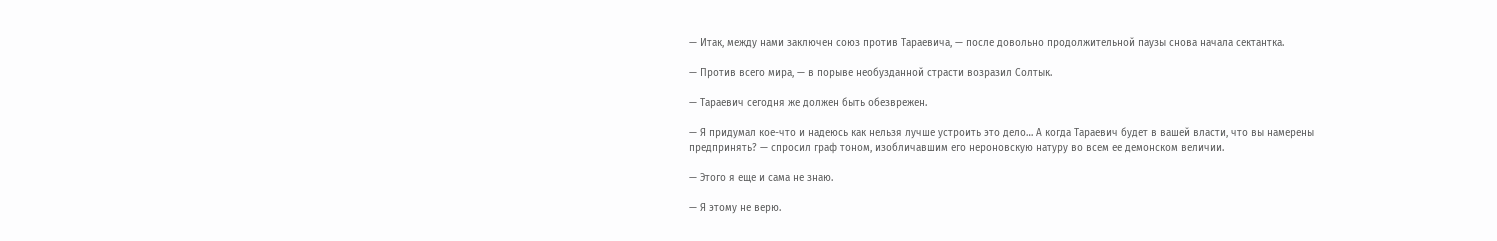— Итак, между нами заключен союз против Тараевича, — после довольно продолжительной паузы снова начала сектантка.

— Против всего мира, — в порыве необузданной страсти возразил Солтык.

— Тараевич сегодня же должен быть обезврежен.

— Я придумал кое-что и надеюсь как нельзя лучше устроить это дело… А когда Тараевич будет в вашей власти, что вы намерены предпринять? — спросил граф тоном, изобличавшим его нероновскую натуру во всем ее демонском величии.

— Этого я еще и сама не знаю.

— Я этому не верю.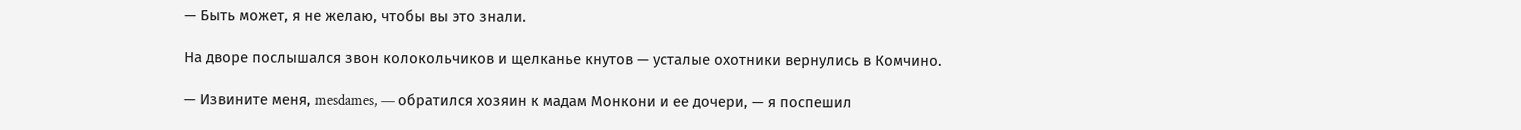— Быть может, я не желаю, чтобы вы это знали.

На дворе послышался звон колокольчиков и щелканье кнутов — усталые охотники вернулись в Комчино.

— Извините меня, mesdames, — обратился хозяин к мадам Монкони и ее дочери, — я поспешил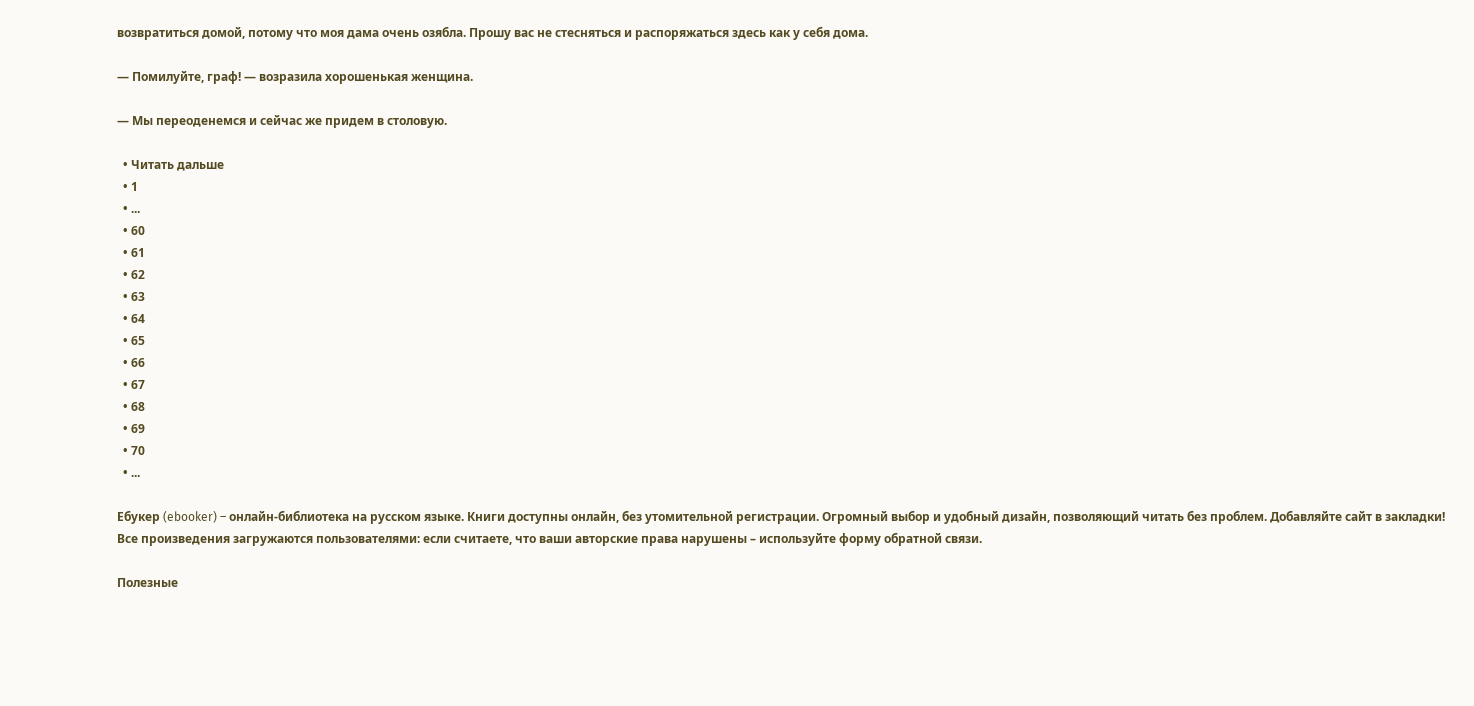возвратиться домой, потому что моя дама очень озябла. Прошу вас не стесняться и распоряжаться здесь как у себя дома.

— Помилуйте, граф! — возразила хорошенькая женщина.

— Мы переоденемся и сейчас же придем в столовую.

  • Читать дальше
  • 1
  • ...
  • 60
  • 61
  • 62
  • 63
  • 64
  • 65
  • 66
  • 67
  • 68
  • 69
  • 70
  • ...

Ебукер (ebooker) – онлайн-библиотека на русском языке. Книги доступны онлайн, без утомительной регистрации. Огромный выбор и удобный дизайн, позволяющий читать без проблем. Добавляйте сайт в закладки! Все произведения загружаются пользователями: если считаете, что ваши авторские права нарушены – используйте форму обратной связи.

Полезные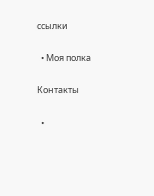ссылки

  • Моя полка

Контакты

  •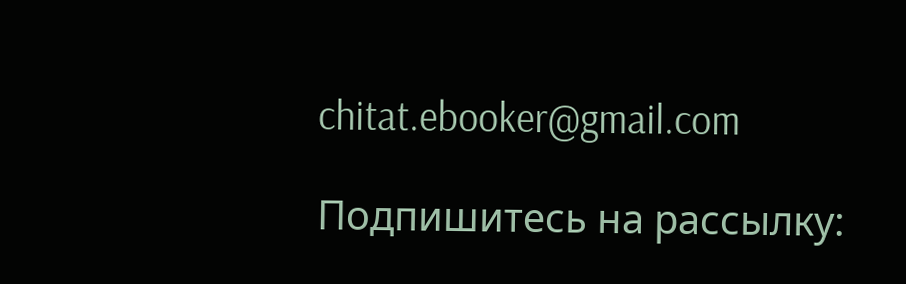chitat.ebooker@gmail.com

Подпишитесь на рассылку: